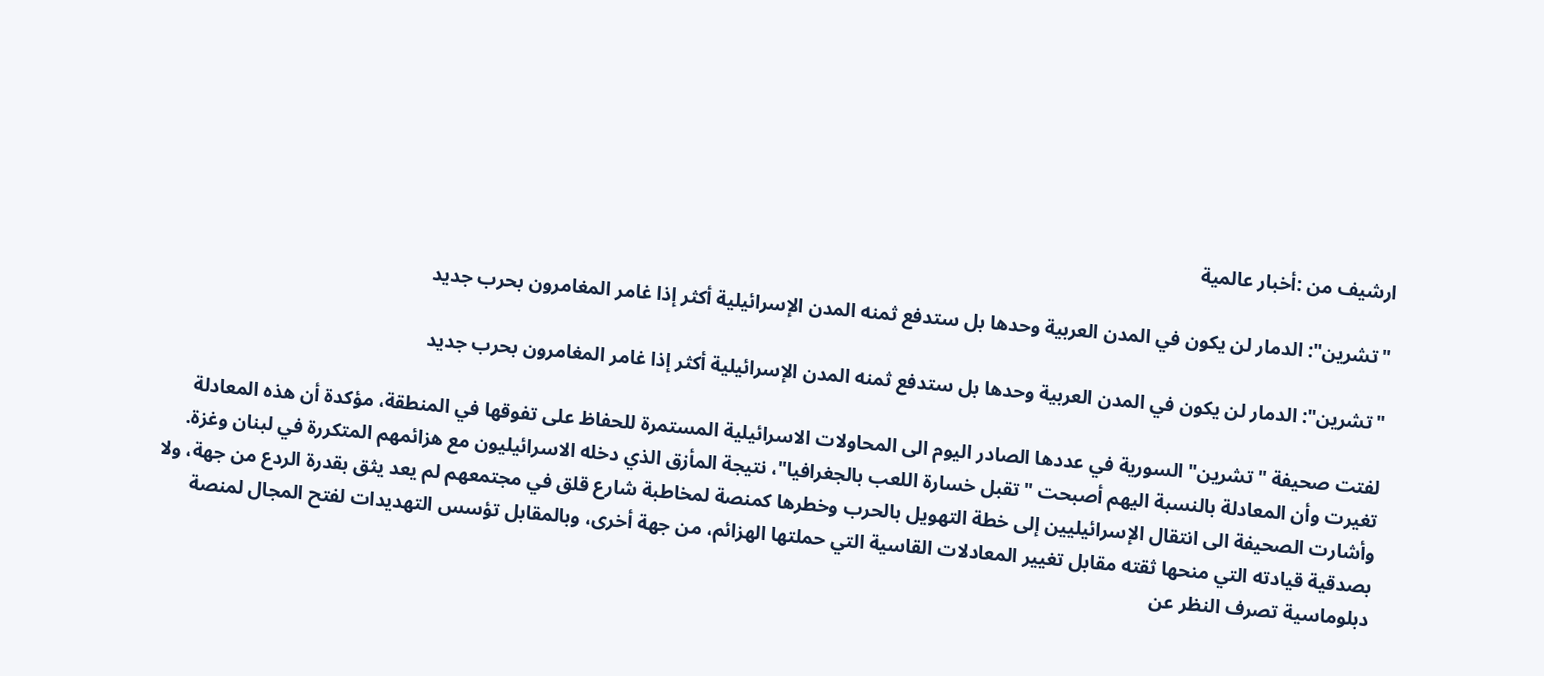ارشيف من :أخبار عالمية

"تشرين": الدمار لن يكون في المدن العربية وحدها بل ستدفع ثمنه المدن الإسرائيلية أكثر إذا غامر المغامرون بحرب جديد

"تشرين": الدمار لن يكون في المدن العربية وحدها بل ستدفع ثمنه المدن الإسرائيلية أكثر إذا غامر المغامرون بحرب جديد

لفتت صحيفة "تشرين" السورية في عددها الصادر اليوم الى المحاولات الاسرائيلية المستمرة للحفاظ على تفوقها في المنطقة، مؤكدة أن هذه المعادلة تغيرت وأن المعادلة بالنسبة اليهم أصبحت "تقبل خسارة اللعب بالجغرافيا"، نتيجة المأزق الذي دخله الاسرائيليون مع هزائمهم المتكررة في لبنان وغزة.
وأشارت الصحيفة الى انتقال الإسرائيليين إلى خطة التهويل بالحرب وخطرها كمنصة لمخاطبة شارع قلق في مجتمعهم لم يعد يثق بقدرة الردع من جهة، ولا بصدقية قيادته التي منحها ثقته مقابل تغيير المعادلات القاسية التي حملتها الهزائم، من جهة أخرى، وبالمقابل تؤسس التهديدات لفتح المجال لمنصة دبلوماسية تصرف النظر عن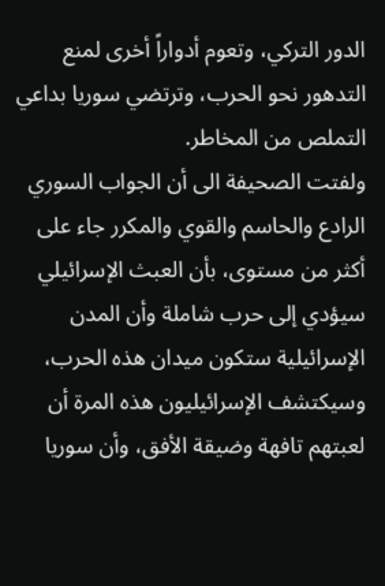الدور التركي، وتعوم أدواراً أخرى لمنع التدهور نحو الحرب، وترتضي سوريا بداعي التملص من المخاطر.
ولفتت الصحيفة الى أن الجواب السوري الرادع والحاسم والقوي والمكرر جاء على أكثر من مستوى، بأن العبث الإسرائيلي سيؤدي إلى حرب شاملة وأن المدن الإسرائيلية ستكون ميدان هذه الحرب، وسيكتشف الإسرائيليون هذه المرة أن لعبتهم تافهة وضيقة الأفق، وأن سوريا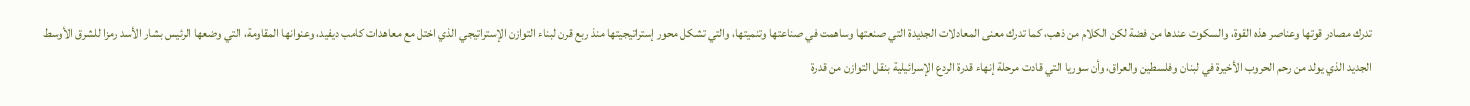تدرك مصادر قوتها وعناصر هذه القوة، والسكوت عندها من فضة لكن الكلام من ذهب، كما تدرك معنى المعادلات الجديدة التي صنعتها وساهمت في صناعتها وتنميتها، والتي تشكل محور إستراتيجيتها منذ ربع قرن لبناء التوازن الإستراتيجي الذي اختل مع معاهدات كامب ديفيد، وعنوانها المقاومة، التي وضعها الرئيس بشار الأسد رمزا للشرق الأوسط الجديد الذي يولد من رحم الحروب الأخيرة في لبنان وفلسطين والعراق، وأن سوريا التي قادت مرحلة إنهاء قدرة الردع الإسرائيلية بنقل التوازن من قدرة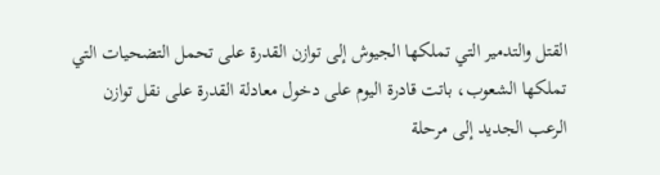القتل والتدمير التي تملكها الجيوش إلى توازن القدرة على تحمل التضحيات التي تملكها الشعوب، باتت قادرة اليوم على دخول معادلة القدرة على نقل توازن الرعب الجديد إلى مرحلة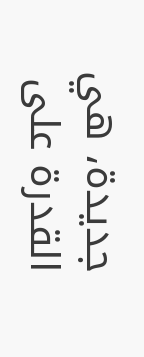جديدة، هي القدرة على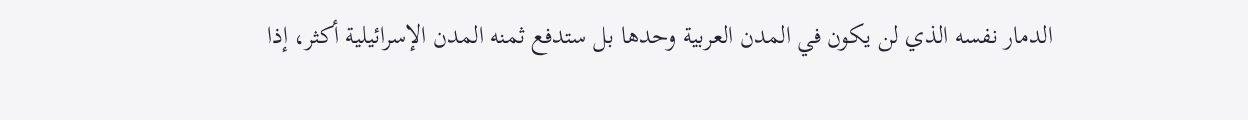الدمار نفسه الذي لن يكون في المدن العربية وحدها بل ستدفع ثمنه المدن الإسرائيلية أكثر، إذا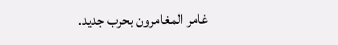غامر المغامرون بحرب جديد.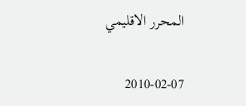المحرر الاقليمي

2010-02-07